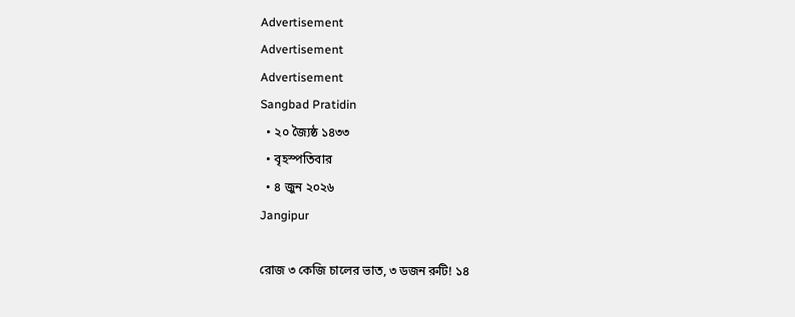Advertisement
Advertisement
Advertisement
Sangbad Pratidin
  • ২০ জ্যৈষ্ঠ ১৪৩৩
  • বৃহস্পতিবার
  • ৪ জুন ২০২৬
Jangipur

রোজ ৩ কেজি চালের ভাত, ৩ ডজন রুটি! ১৪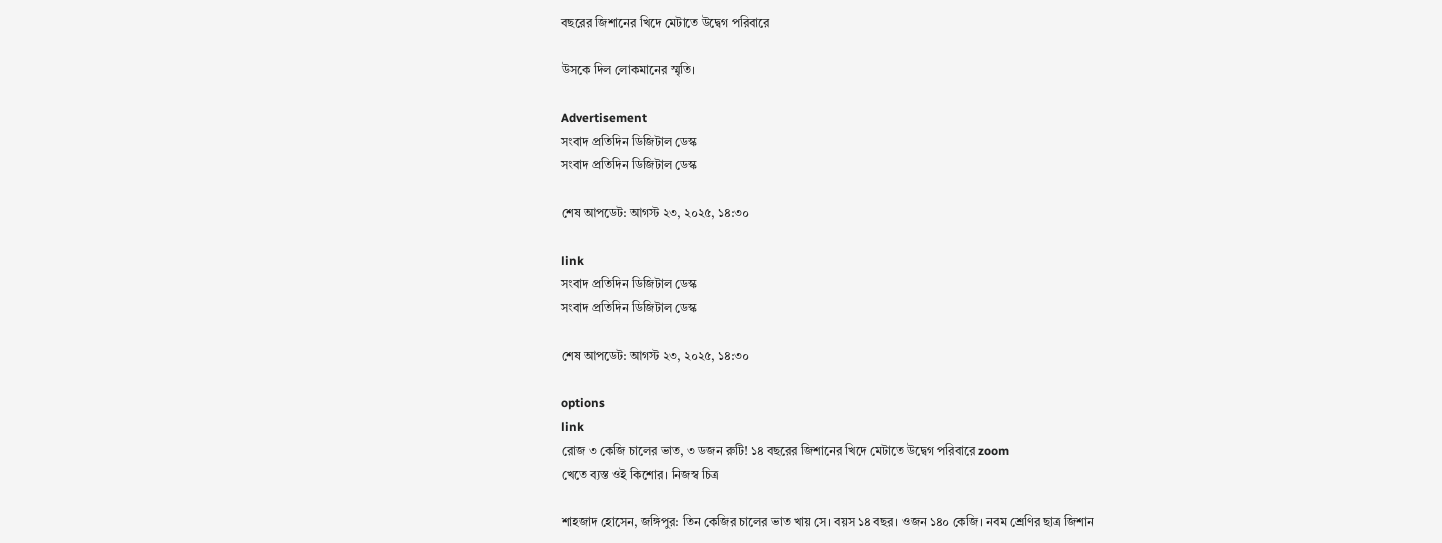বছরের জিশানের খিদে মেটাতে উদ্বেগ পরিবারে

উসকে দিল লোকমানের স্মৃতি।

Advertisement
সংবাদ প্রতিদিন ডিজিটাল ডেস্ক
সংবাদ প্রতিদিন ডিজিটাল ডেস্ক

শেষ আপডেট: আগস্ট ২৩, ২০২৫, ১৪:৩০

link
সংবাদ প্রতিদিন ডিজিটাল ডেস্ক
সংবাদ প্রতিদিন ডিজিটাল ডেস্ক

শেষ আপডেট: আগস্ট ২৩, ২০২৫, ১৪:৩০

options
link
রোজ ৩ কেজি চালের ভাত, ৩ ডজন রুটি! ১৪ বছরের জিশানের খিদে মেটাতে উদ্বেগ পরিবারে zoom
খেতে ব্যস্ত ওই কিশোর। নিজস্ব চিত্র

শাহজাদ হোসেন, জঙ্গিপুর: তিন কেজির চালের ভাত খায় সে। বয়স ১৪ বছর। ওজন ১৪০ কেজি। নবম শ্রেণির ছাত্র জিশান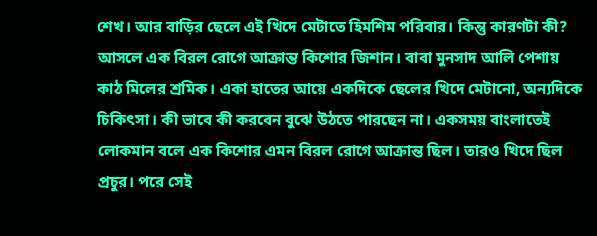শেখ। আর বাড়ির ছেলে এই খিদে মেটাতে হিমশিম পরিবার। কিন্তু কারণটা কী? আসলে এক বিরল রোগে আক্রান্ত কিশোর জিশান। বাবা মুনসাদ আলি পেশায় কাঠ মিলের শ্রমিক। একা হাতের আয়ে একদিকে ছেলের খিদে মেটানো, অন‌্যদিকে চিকিৎসা। কী ভাবে কী করবেন বুঝে উঠতে পারছেন না। একসময় বাংলাতেই লোকমান বলে এক কিশোর এমন বিরল রোগে আক্রান্ত ছিল। তারও খিদে ছিল প্রচুর। পরে সেই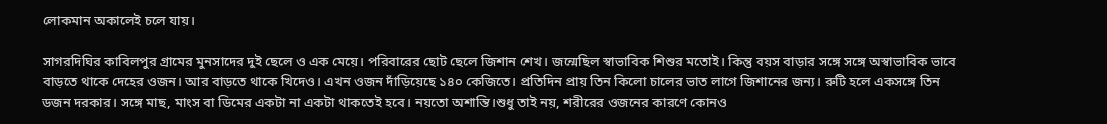লোকমান অকালেই চলে যায়।

সাগরদিঘির কাবিলপুর গ্রামের মুনসাদের দুই ছেলে ও এক মেয়ে। পরিবারের ছোট ছেলে জিশান শেখ। জন্মেছিল স্বাভাবিক শিশুর মতোই। কিন্তু বয়স বাড়ার সঙ্গে সঙ্গে অস্বাভাবিক ভাবে বাড়তে থাকে দেহের ওজন। আর বাড়তে থাকে খিদেও। এখন ওজন দাঁড়িয়েছে ১৪০ কেজিতে। প্রতিদিন প্রায় তিন কিলো চালের ভাত লাগে জিশানের জন্য। রুটি হলে একসঙ্গে তিন ডজন দরকার। সঙ্গে মাছ, মাংস বা ডিমের একটা না একটা থাকতেই হবে। নয়তো অশান্তি।শুধু তাই নয়, শরীরের ওজনের কারণে কোনও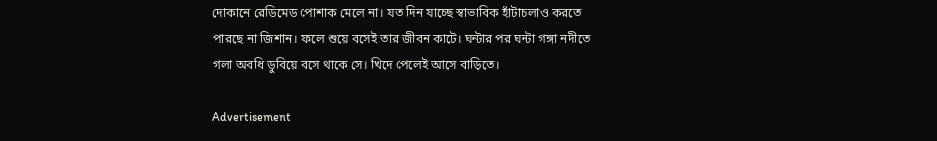দোকানে রেডিমেড পোশাক মেলে না। যত দিন যাচ্ছে স্বাভাবিক হাঁটাচলাও করতে পারছে না জিশান। ফলে শুয়ে বসেই তার জীবন কাটে। ঘন্টার পর ঘন্টা গঙ্গা নদীতে গলা অবধি ডুবিয়ে বসে থাকে সে। খিদে পেলেই আসে বাড়িতে।

Advertisement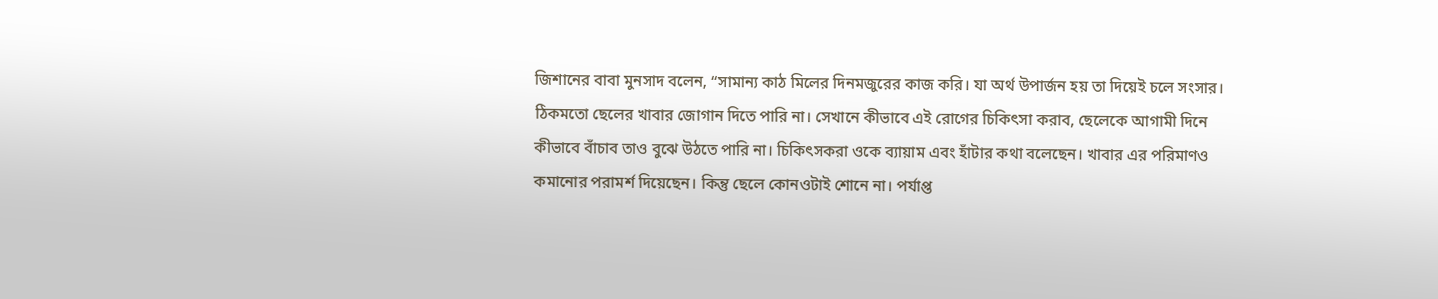জিশানের বাবা মুনসাদ বলেন, ‘‘সামান্য কাঠ মিলের দিনমজুরের কাজ করি। যা অর্থ উপার্জন হয় তা দিয়েই চলে সংসার। ঠিকমতো ছেলের খাবার জোগান দিতে পারি না। সেখানে কীভাবে এই রোগের চিকিৎসা করাব, ছেলেকে আগামী দিনে কীভাবে বাঁচাব তাও বুঝে উঠতে পারি না। চিকিৎসকরা ওকে ব্যায়াম এবং হাঁটার কথা বলেছেন। খাবার এর পরিমাণও কমানোর পরামর্শ দিয়েছেন। কিন্তু ছেলে কোনওটাই শোনে না। পর্যাপ্ত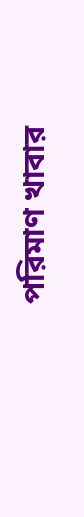পরিমাণ খাবার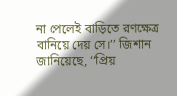না পেলেই বাড়িতে রণক্ষেত্র বানিয়ে দেয় সে।’’ জিশান জানিয়েছে, ‘‘প্রিয়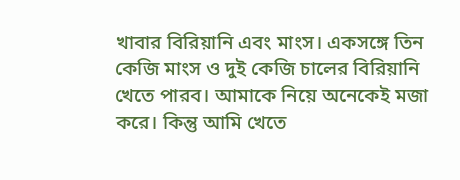খাবার বিরিয়ানি এবং মাংস। একসঙ্গে তিন কেজি মাংস ও দুই কেজি চালের বিরিয়ানি খেতে পারব। আমাকে নিয়ে অনেকেই মজা করে। কিন্তু আমি খেতে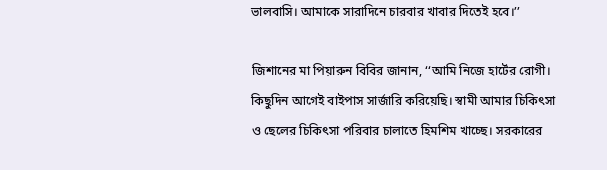ভালবাসি। আমাকে সারাদিনে চারবার খাবার দিতেই হবে।’’

জিশানের মা পিয়ারুন বিবির জানান, ‘‘আমি নিজে হার্টের রোগী। কিছুদিন আগেই বাইপাস সার্জারি করিয়েছি। স্বামী আমার চিকিৎসা ও ছেলের চিকিৎসা পরিবার চালাতে হিমশিম খাচ্ছে। সরকারের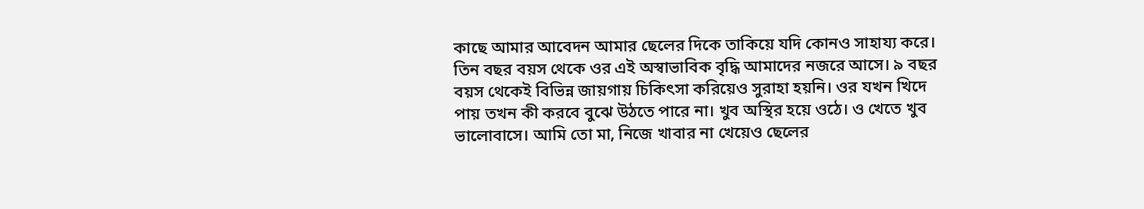কাছে আমার আবেদন আমার ছেলের দিকে তাকিয়ে যদি কোনও সাহায্য করে। তিন বছর বয়স থেকে ওর এই অস্বাভাবিক বৃদ্ধি আমাদের নজরে আসে। ৯ বছর বয়স থেকেই বিভিন্ন জায়গায় চিকিৎসা করিয়েও সুরাহা হয়নি। ওর যখন খিদে পায় তখন কী করবে বুঝে উঠতে পারে না। খুব অস্থির হয়ে ওঠে। ও খেতে খুব ভালোবাসে। আমি তো মা, নিজে খাবার না খেয়েও ছেলের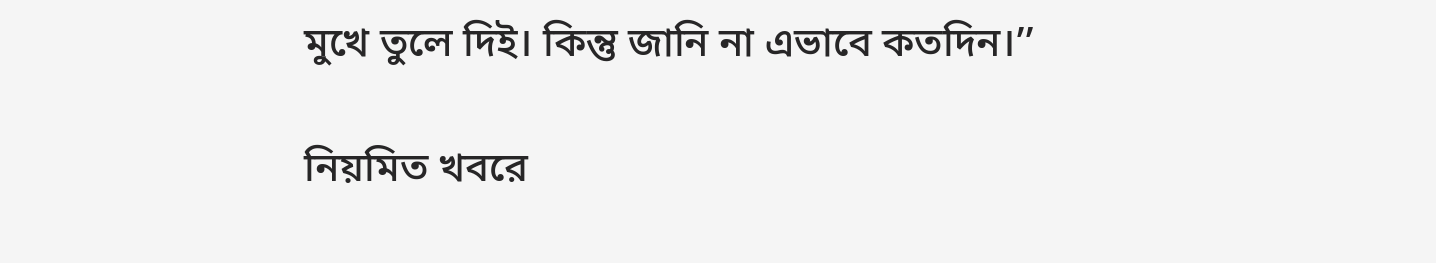মুখে তুলে দিই। কিন্তু জানি না এভাবে কতদিন।’’

নিয়মিত খবরে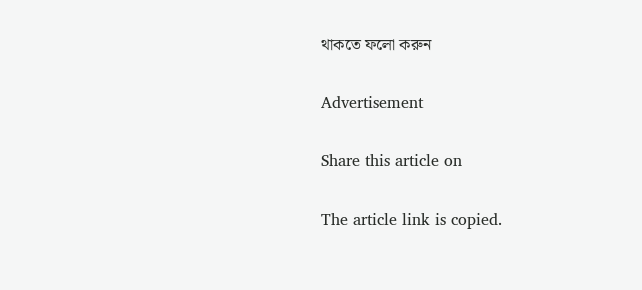থাকতে ফলো করুন

Advertisement

Share this article on

The article link is copied.